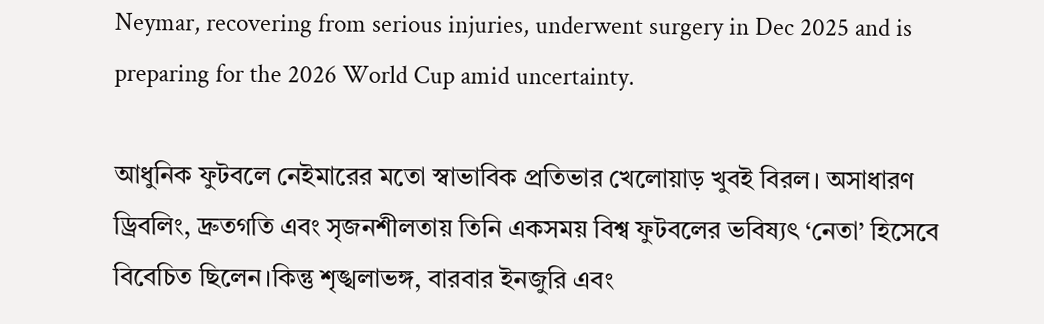Neymar, recovering from serious injuries, underwent surgery in Dec 2025 and is preparing for the 2026 World Cup amid uncertainty.

আধুনিক ফুটবলে নেইমারের মতো স্বাভাবিক প্রতিভার খেলোয়াড় খুবই বিরল। অসাধারণ ড্রিবলিং, দ্রুতগতি এবং সৃজনশীলতায় তিনি একসময় বিশ্ব ফুটবলের ভবিষ্যৎ ‘নেতা’ হিসেবে বিবেচিত ছিলেন।কিন্তু শৃঙ্খলাভঙ্গ, বারবার ইনজুরি এবং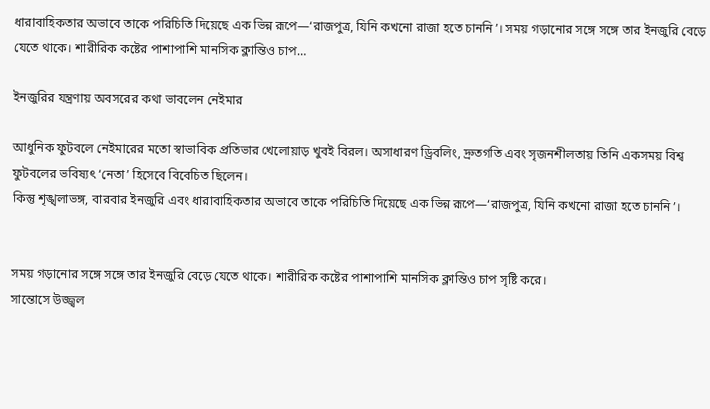ধারাবাহিকতার অভাবে তাকে পরিচিতি দিয়েছে এক ভিন্ন রূপে—‘রাজপুত্র, যিনি কখনো রাজা হতে চাননি’। সময় গড়ানোর সঙ্গে সঙ্গে তার ইনজুরি বেড়ে যেতে থাকে। শারীরিক কষ্টের পাশাপাশি মানসিক ক্লান্তিও চাপ…

ইনজুরির যন্ত্রণায় অবসরের কথা ভাবলেন নেইমার

আধুনিক ফুটবলে নেইমারের মতো স্বাভাবিক প্রতিভার খেলোয়াড় খুবই বিরল। অসাধারণ ড্রিবলিং, দ্রুতগতি এবং সৃজনশীলতায় তিনি একসময় বিশ্ব ফুটবলের ভবিষ্যৎ ‘নেতা’ হিসেবে বিবেচিত ছিলেন।
কিন্তু শৃঙ্খলাভঙ্গ, বারবার ইনজুরি এবং ধারাবাহিকতার অভাবে তাকে পরিচিতি দিয়েছে এক ভিন্ন রূপে—‘রাজপুত্র, যিনি কখনো রাজা হতে চাননি’।


সময় গড়ানোর সঙ্গে সঙ্গে তার ইনজুরি বেড়ে যেতে থাকে। শারীরিক কষ্টের পাশাপাশি মানসিক ক্লান্তিও চাপ সৃষ্টি করে।
সান্তোসে উজ্জ্বল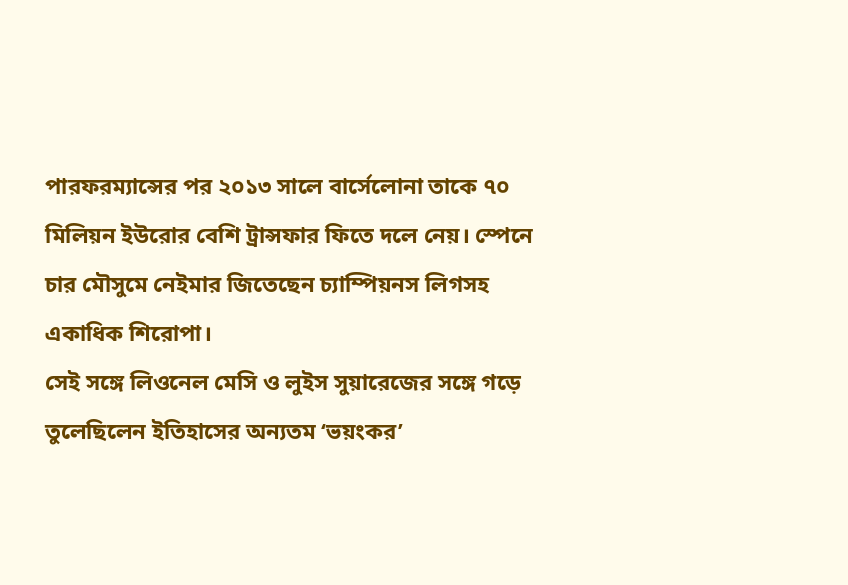পারফরম্যান্সের পর ২০১৩ সালে বার্সেলোনা তাকে ৭০ মিলিয়ন ইউরোর বেশি ট্রান্সফার ফিতে দলে নেয়। স্পেনে চার মৌসুমে নেইমার জিতেছেন চ্যাম্পিয়নস লিগসহ একাধিক শিরোপা।
সেই সঙ্গে লিওনেল মেসি ও লুইস সুয়ারেজের সঙ্গে গড়ে তুলেছিলেন ইতিহাসের অন্যতম ‘ভয়ংকর’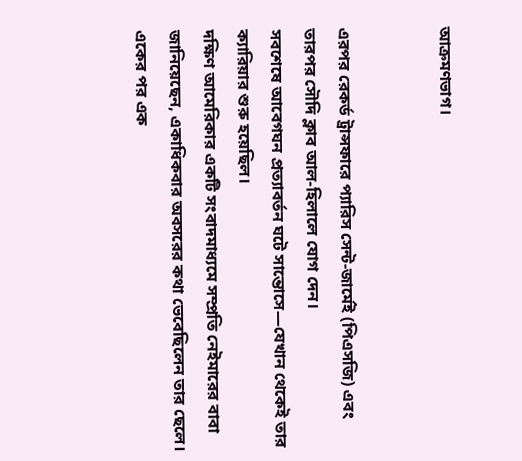আক্রমণভাগ।


এরপর রেকর্ড ট্রান্সফারে প্যারিস সেন্ট-জার্মেই (পিএসজি) এবং তারপর সৌদি ক্লাব আল-হিলালে যোগ দেন।
সবশেষে আবেগঘন প্রত্যাবর্তন ঘটে সান্তোসে—যেখান থেকেই তার ক্যারিয়ার শুরু হয়েছিল।
দক্ষিণ আমেরিকার একটি সংবাদমাধ্যমে সম্প্রতি নেইমারের বাবা জানিয়েছেন, একাধিকবার অবসরের কথা ভেবেছিলেন তার ছেলে।
একের পর এক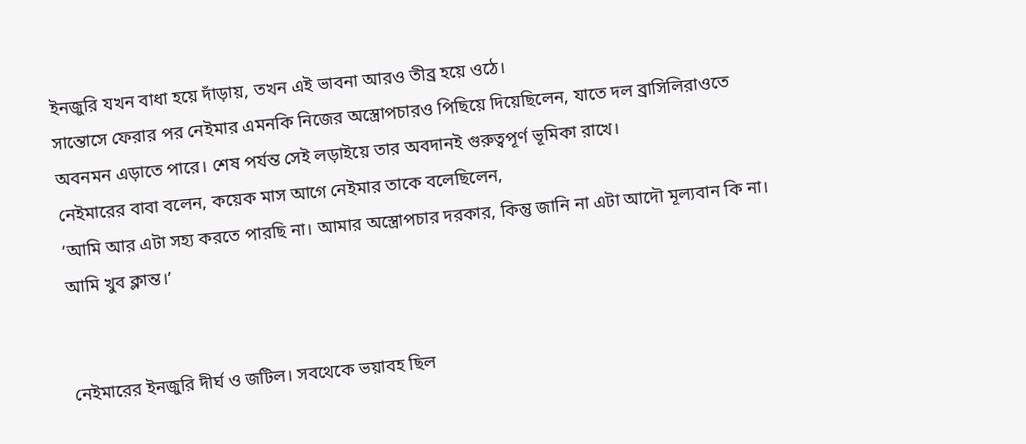ইনজুরি যখন বাধা হয়ে দাঁড়ায়, তখন এই ভাবনা আরও তীব্র হয়ে ওঠে।
সান্তোসে ফেরার পর নেইমার এমনকি নিজের অস্ত্রোপচারও পিছিয়ে দিয়েছিলেন, যাতে দল ব্রাসিলিরাওতে অবনমন এড়াতে পারে। শেষ পর্যন্ত সেই লড়াইয়ে তার অবদানই গুরুত্বপূর্ণ ভূমিকা রাখে।
নেইমারের বাবা বলেন, কয়েক মাস আগে নেইমার তাকে বলেছিলেন,
‘আমি আর এটা সহ্য করতে পারছি না। আমার অস্ত্রোপচার দরকার, কিন্তু জানি না এটা আদৌ মূল্যবান কি না। আমি খুব ক্লান্ত।’


নেইমারের ইনজুরি দীর্ঘ ও জটিল। সবথেকে ভয়াবহ ছিল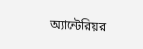অ্যান্টেরিয়র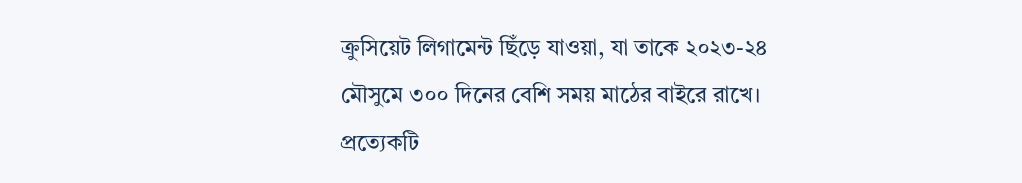ক্রুসিয়েট লিগামেন্ট ছিঁড়ে যাওয়া, যা তাকে ২০২৩-২৪ মৌসুমে ৩০০ দিনের বেশি সময় মাঠের বাইরে রাখে।
প্রত্যেকটি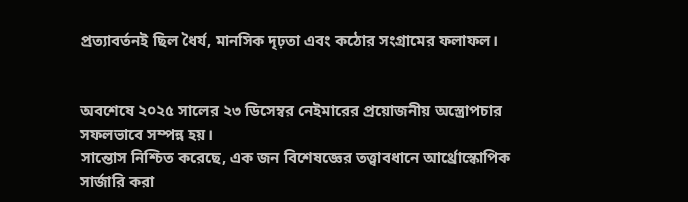প্রত্যাবর্তনই ছিল ধৈর্য, মানসিক দৃঢ়তা এবং কঠোর সংগ্রামের ফলাফল।


অবশেষে ২০২৫ সালের ২৩ ডিসেম্বর নেইমারের প্রয়োজনীয় অস্ত্রোপচার সফলভাবে সম্পন্ন হয়।
সান্তোস নিশ্চিত করেছে, এক জন বিশেষজ্ঞের তত্ত্বাবধানে আর্থ্রোস্কোপিক সার্জারি করা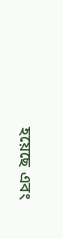হয়েছে এবং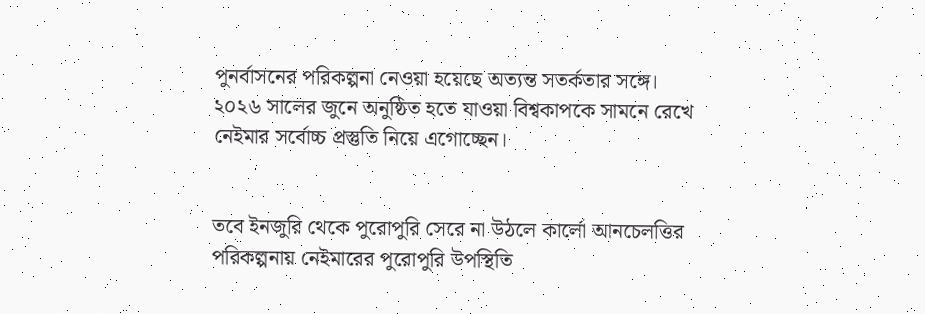পুনর্বাসনের পরিকল্পনা নেওয়া হয়েছে অত্যন্ত সতর্কতার সঙ্গে।
২০২৬ সালের জুনে অনুষ্ঠিত হতে যাওয়া বিশ্বকাপকে সামনে রেখে নেইমার সর্বোচ্চ প্রস্তুতি নিয়ে এগোচ্ছেন।


তবে ইনজুরি থেকে পুরোপুরি সেরে না উঠলে কার্লো আনচেলত্তির পরিকল্পনায় নেইমারের পুরোপুরি উপস্থিতি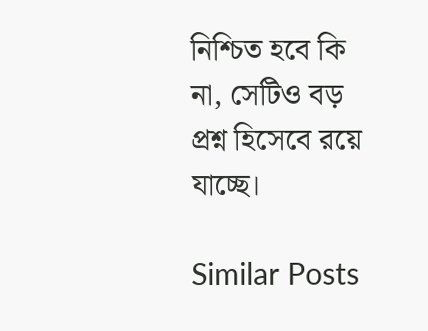নিশ্চিত হবে কি না, সেটিও বড় প্রশ্ন হিসেবে রয়ে যাচ্ছে।

Similar Posts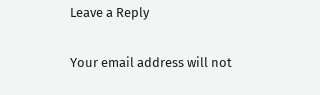Leave a Reply

Your email address will not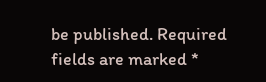be published. Required fields are marked *